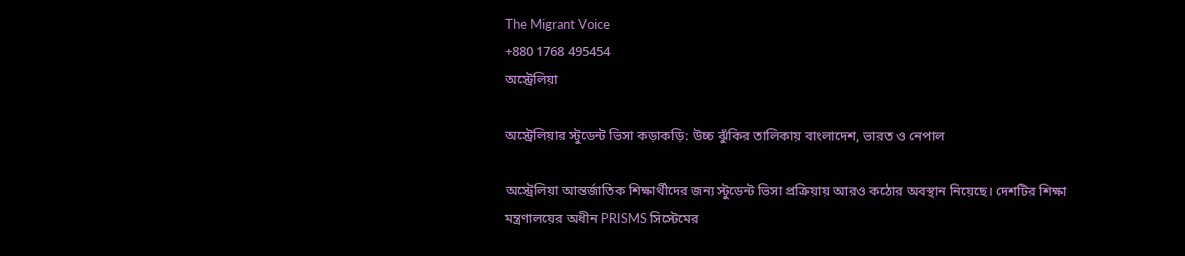The Migrant Voice
+880 1768 495454
অস্ট্রেলিয়া

অস্ট্রেলিয়ার স্টুডেন্ট ভিসা কড়াকড়ি: উচ্চ ঝুঁকির তালিকায় বাংলাদেশ, ভারত ও নেপাল

অস্ট্রেলিয়া আন্তর্জাতিক শিক্ষার্থীদের জন্য স্টুডেন্ট ভিসা প্রক্রিয়ায় আরও কঠোর অবস্থান নিয়েছে। দেশটির শিক্ষা মন্ত্রণালয়ের অধীন PRISMS সিস্টেমের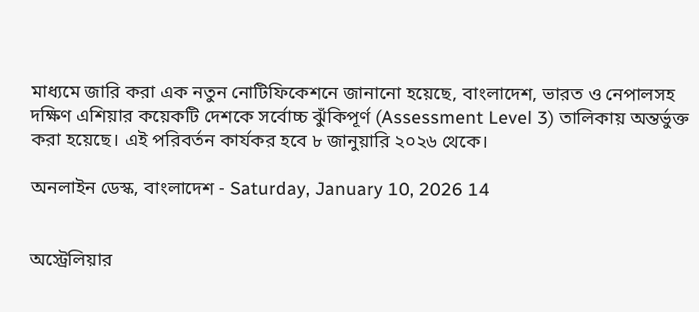মাধ্যমে জারি করা এক নতুন নোটিফিকেশনে জানানো হয়েছে, বাংলাদেশ, ভারত ও নেপালসহ দক্ষিণ এশিয়ার কয়েকটি দেশকে সর্বোচ্চ ঝুঁকিপূর্ণ (Assessment Level 3) তালিকায় অন্তর্ভুক্ত করা হয়েছে। এই পরিবর্তন কার্যকর হবে ৮ জানুয়ারি ২০২৬ থেকে।

অনলাইন ডেস্ক, বাংলাদেশ - Saturday, January 10, 2026 14


অস্ট্রেলিয়ার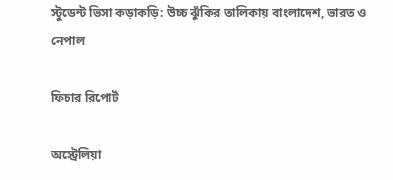স্টুডেন্ট ভিসা কড়াকড়ি: উচ্চ ঝুঁকির তালিকায় বাংলাদেশ, ভারত ও নেপাল

ফিচার রিপোর্ট

অস্ট্রেলিয়া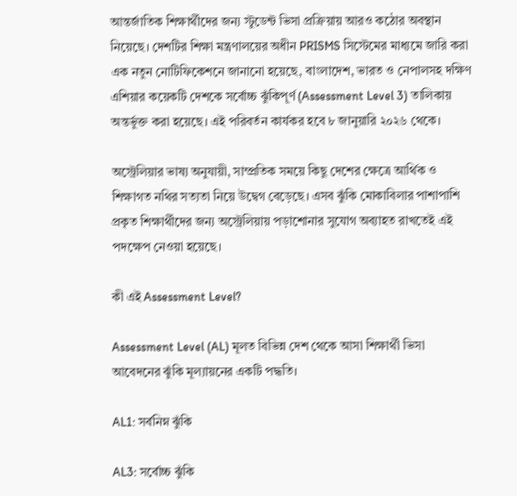আন্তর্জাতিক শিক্ষার্থীদের জন্য স্টুডেন্ট ভিসা প্রক্রিয়ায় আরও কঠোর অবস্থান নিয়েছে। দেশটির শিক্ষা মন্ত্রণালয়ের অধীন PRISMS সিস্টেমের মাধ্যমে জারি করা এক নতুন নোটিফিকেশনে জানানো হয়েছে, বাংলাদেশ, ভারত ও নেপালসহ দক্ষিণ এশিয়ার কয়েকটি দেশকে সর্বোচ্চ ঝুঁকিপূর্ণ (Assessment Level 3) তালিকায় অন্তর্ভুক্ত করা হয়েছে। এই পরিবর্তন কার্যকর হবে ৮ জানুয়ারি ২০২৬ থেকে।

অস্ট্রেলিয়ার ভাষ্য অনুযায়ী, সাম্প্রতিক সময়ে কিছু দেশের ক্ষেত্রে আর্থিক ও শিক্ষাগত নথির সত্যতা নিয়ে উদ্বেগ বেড়েছে। এসব ঝুঁকি মোকাবিলার পাশাপাশি প্রকৃত শিক্ষার্থীদের জন্য অস্ট্রেলিয়ায় পড়াশোনার সুযোগ অব্যাহত রাখতেই এই পদক্ষেপ নেওয়া হয়েছে।

কী এই Assessment Level?

Assessment Level (AL) মূলত বিভিন্ন দেশ থেকে আসা শিক্ষার্থী ভিসা আবেদনের ঝুঁকি মূল্যায়নের একটি পদ্ধতি।

AL1: সর্বনিম্ন ঝুঁকি

AL3: সর্বোচ্চ ঝুঁকি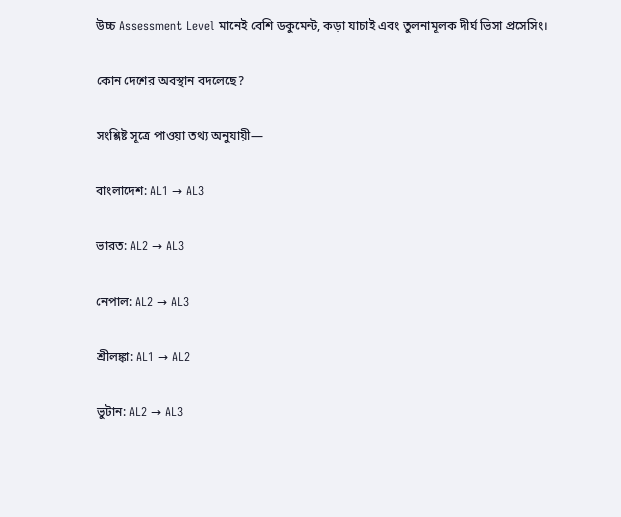উচ্চ Assessment Level মানেই বেশি ডকুমেন্ট, কড়া যাচাই এবং তুলনামূলক দীর্ঘ ভিসা প্রসেসিং।

কোন দেশের অবস্থান বদলেছে?

সংশ্লিষ্ট সূত্রে পাওয়া তথ্য অনুযায়ী—

বাংলাদেশ: AL1 → AL3

ভারত: AL2 → AL3

নেপাল: AL2 → AL3

শ্রীলঙ্কা: AL1 → AL2

ভুটান: AL2 → AL3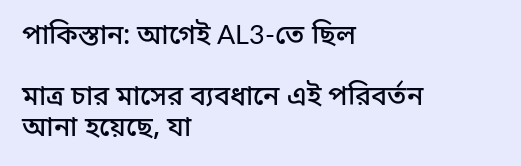পাকিস্তান: আগেই AL3-তে ছিল

মাত্র চার মাসের ব্যবধানে এই পরিবর্তন আনা হয়েছে, যা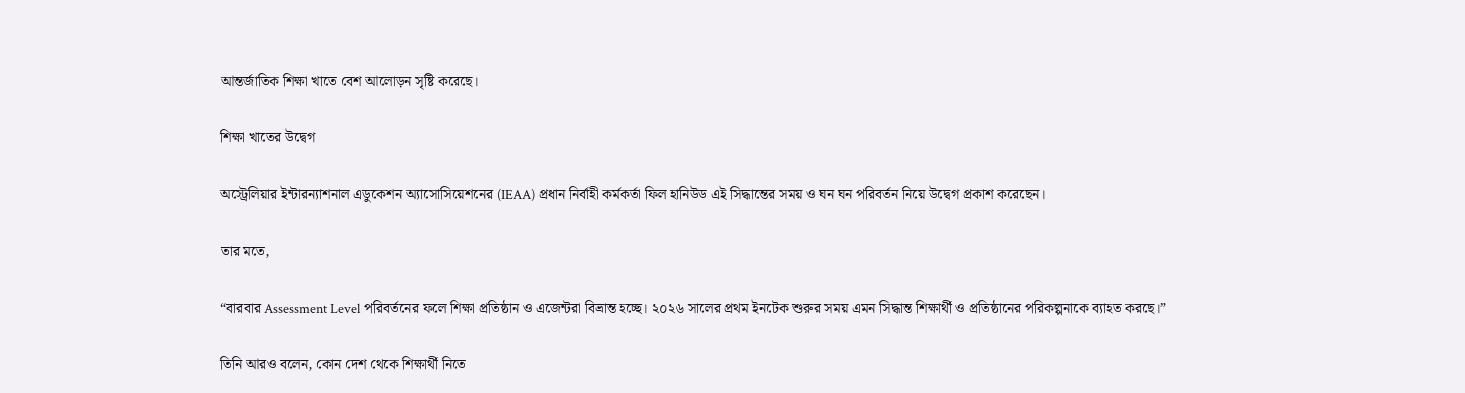আন্তর্জাতিক শিক্ষা খাতে বেশ আলোড়ন সৃষ্টি করেছে।

শিক্ষা খাতের উদ্বেগ

অস্ট্রেলিয়ার ইন্টারন্যাশনাল এডুকেশন অ্যাসোসিয়েশনের (IEAA) প্রধান নির্বাহী কর্মকর্তা ফিল হানিউড এই সিদ্ধান্তের সময় ও ঘন ঘন পরিবর্তন নিয়ে উদ্বেগ প্রকাশ করেছেন।

তার মতে,

“বারবার Assessment Level পরিবর্তনের ফলে শিক্ষা প্রতিষ্ঠান ও এজেন্টরা বিভ্রান্ত হচ্ছে। ২০২৬ সালের প্রথম ইনটেক শুরুর সময় এমন সিদ্ধান্ত শিক্ষার্থী ও প্রতিষ্ঠানের পরিকল্পনাকে ব্যাহত করছে।”

তিনি আরও বলেন, কোন দেশ থেকে শিক্ষার্থী নিতে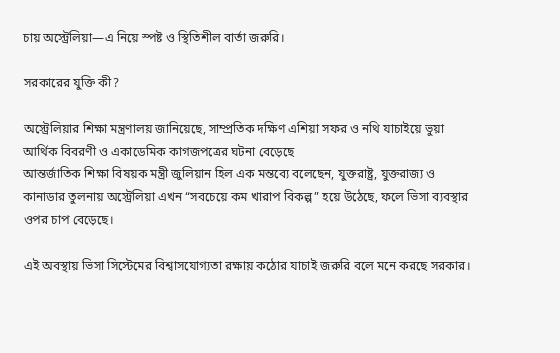চায় অস্ট্রেলিয়া—এ নিয়ে স্পষ্ট ও স্থিতিশীল বার্তা জরুরি।

সরকারের যুক্তি কী?

অস্ট্রেলিয়ার শিক্ষা মন্ত্রণালয় জানিয়েছে, সাম্প্রতিক দক্ষিণ এশিয়া সফর ও নথি যাচাইয়ে ভুয়া আর্থিক বিবরণী ও একাডেমিক কাগজপত্রের ঘটনা বেড়েছে
আন্তর্জাতিক শিক্ষা বিষয়ক মন্ত্রী জুলিয়ান হিল এক মন্তব্যে বলেছেন, যুক্তরাষ্ট্র, যুক্তরাজ্য ও কানাডার তুলনায় অস্ট্রেলিয়া এখন “সবচেয়ে কম খারাপ বিকল্প” হয়ে উঠেছে, ফলে ভিসা ব্যবস্থার ওপর চাপ বেড়েছে।

এই অবস্থায় ভিসা সিস্টেমের বিশ্বাসযোগ্যতা রক্ষায় কঠোর যাচাই জরুরি বলে মনে করছে সরকার।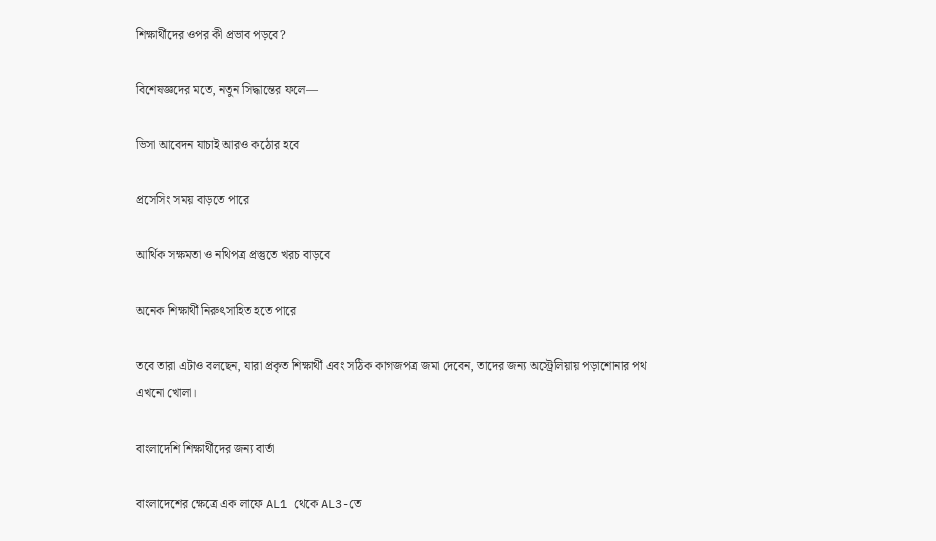শিক্ষার্থীদের ওপর কী প্রভাব পড়বে?

বিশেষজ্ঞদের মতে, নতুন সিদ্ধান্তের ফলে—

ভিসা আবেদন যাচাই আরও কঠোর হবে

প্রসেসিং সময় বাড়তে পারে

আর্থিক সক্ষমতা ও নথিপত্র প্রস্তুতে খরচ বাড়বে

অনেক শিক্ষার্থী নিরুৎসাহিত হতে পারে

তবে তারা এটাও বলছেন, যারা প্রকৃত শিক্ষার্থী এবং সঠিক কাগজপত্র জমা দেবেন, তাদের জন্য অস্ট্রেলিয়ায় পড়াশোনার পথ এখনো খোলা।

বাংলাদেশি শিক্ষার্থীদের জন্য বার্তা

বাংলাদেশের ক্ষেত্রে এক লাফে AL1 থেকে AL3-তে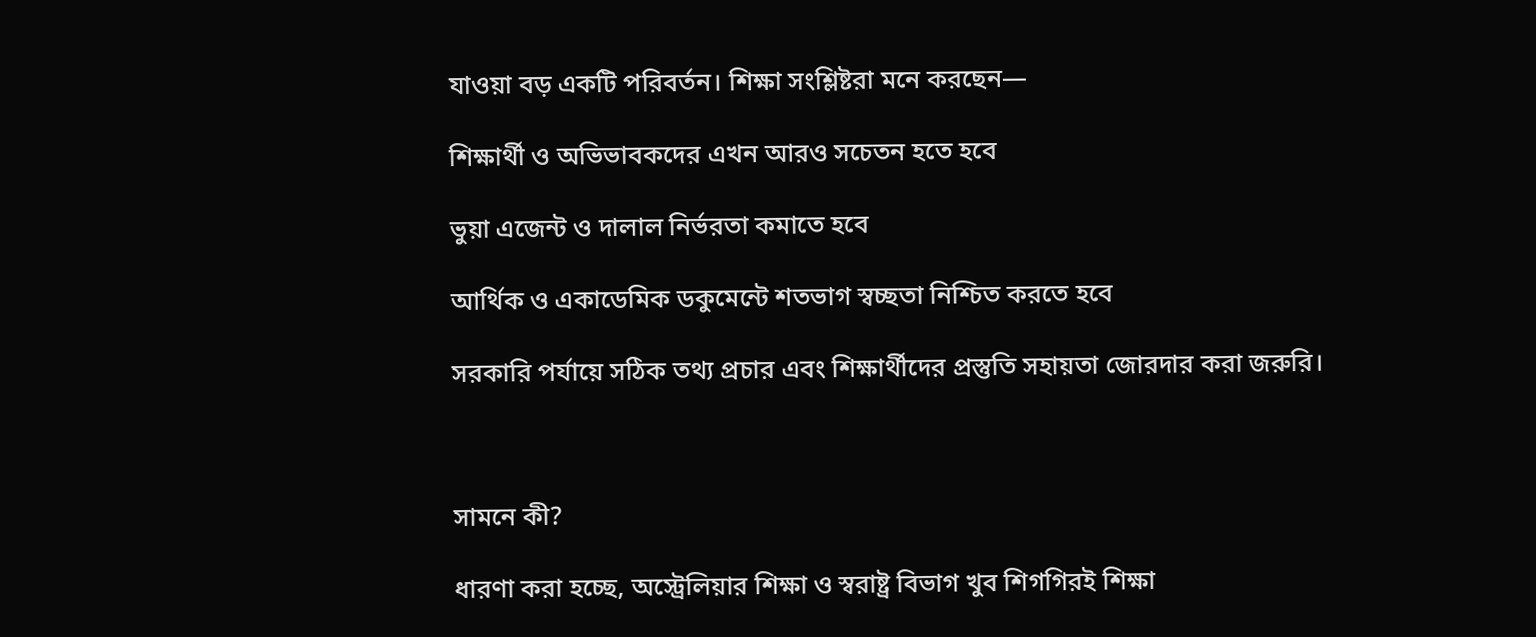যাওয়া বড় একটি পরিবর্তন। শিক্ষা সংশ্লিষ্টরা মনে করছেন—

শিক্ষার্থী ও অভিভাবকদের এখন আরও সচেতন হতে হবে

ভুয়া এজেন্ট ও দালাল নির্ভরতা কমাতে হবে

আর্থিক ও একাডেমিক ডকুমেন্টে শতভাগ স্বচ্ছতা নিশ্চিত করতে হবে

সরকারি পর্যায়ে সঠিক তথ্য প্রচার এবং শিক্ষার্থীদের প্রস্তুতি সহায়তা জোরদার করা জরুরি।



সামনে কী?

ধারণা করা হচ্ছে, অস্ট্রেলিয়ার শিক্ষা ও স্বরাষ্ট্র বিভাগ খুব শিগগিরই শিক্ষা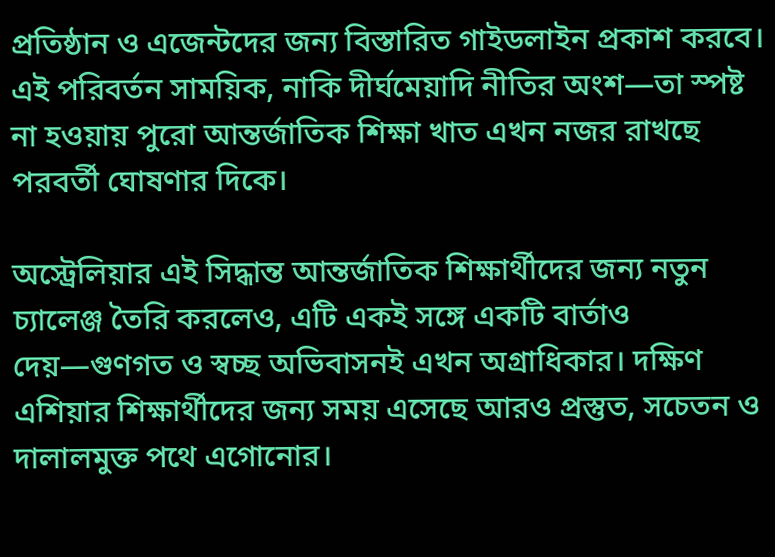প্রতিষ্ঠান ও এজেন্টদের জন্য বিস্তারিত গাইডলাইন প্রকাশ করবে।
এই পরিবর্তন সাময়িক, নাকি দীর্ঘমেয়াদি নীতির অংশ—তা স্পষ্ট না হওয়ায় পুরো আন্তর্জাতিক শিক্ষা খাত এখন নজর রাখছে পরবর্তী ঘোষণার দিকে।

অস্ট্রেলিয়ার এই সিদ্ধান্ত আন্তর্জাতিক শিক্ষার্থীদের জন্য নতুন চ্যালেঞ্জ তৈরি করলেও, এটি একই সঙ্গে একটি বার্তাও দেয়—গুণগত ও স্বচ্ছ অভিবাসনই এখন অগ্রাধিকার। দক্ষিণ এশিয়ার শিক্ষার্থীদের জন্য সময় এসেছে আরও প্রস্তুত, সচেতন ও দালালমুক্ত পথে এগোনোর।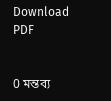Download PDF


0 মন্তব্য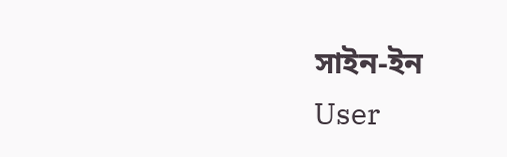সাইন-ইন
User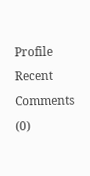Profile
Recent Comments (0)